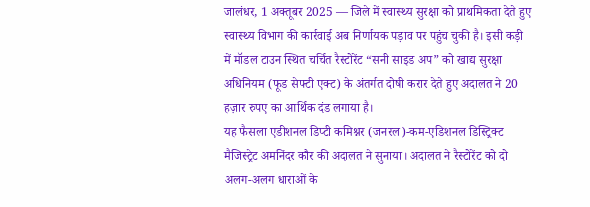जालंधर, 1 अक्तूबर 2025 — जिले में स्वास्थ्य सुरक्षा को प्राथमिकता देते हुए स्वास्थ्य विभाग की कार्रवाई अब निर्णायक पड़ाव पर पहुंच चुकी है। इसी कड़ी में मॉडल टाउन स्थित चर्चित रैस्टोरेंट “सनी साइड अप” को खाद्य सुरक्षा अधिनियम (फूड सेफ्टी एक्ट) के अंतर्गत दोषी करार देते हुए अदालत ने 20 हज़ार रुपए का आर्थिक दंड लगाया है।
यह फैसला एडीशनल डिप्टी कमिश्नर (जनरल)-कम-एडिशनल डिस्ट्रिक्ट मैजिस्ट्रेट अमनिंदर कौर की अदालत ने सुनाया। अदालत ने रैस्टोरेंट को दो अलग-अलग धाराओं के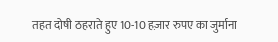तहत दोषी ठहराते हुए 10-10 हज़ार रुपए का जुर्माना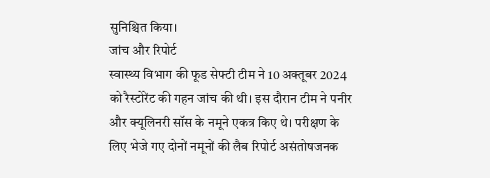सुनिश्चित किया।
जांच और रिपोर्ट
स्वास्थ्य विभाग की फूड सेफ्टी टीम ने 10 अक्तूबर 2024 को रैस्टोरेंट की गहन जांच की थी। इस दौरान टीम ने पनीर और क्यूलिनरी सॉस के नमूने एकत्र किए थे। परीक्षण के लिए भेजे गए दोनों नमूनों की लैब रिपोर्ट असंतोषजनक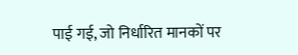पाई गई, जो निर्धारित मानकों पर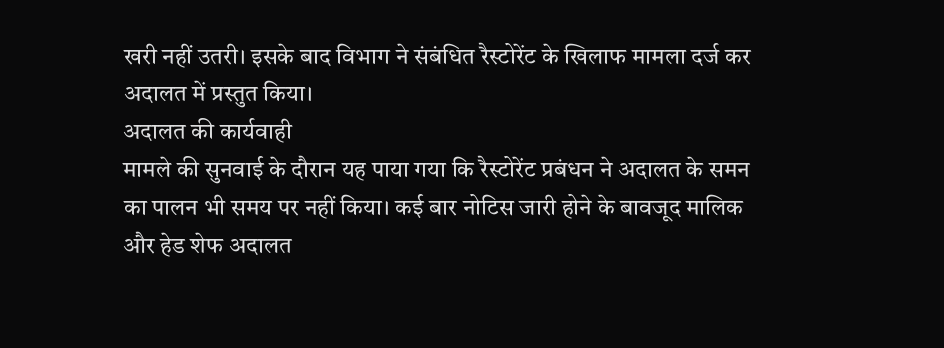खरी नहीं उतरी। इसके बाद विभाग ने संबंधित रैस्टोरेंट के खिलाफ मामला दर्ज कर अदालत में प्रस्तुत किया।
अदालत की कार्यवाही
मामले की सुनवाई के दौरान यह पाया गया कि रैस्टोरेंट प्रबंधन ने अदालत के समन का पालन भी समय पर नहीं किया। कई बार नोटिस जारी होने के बावजूद मालिक और हेड शेफ अदालत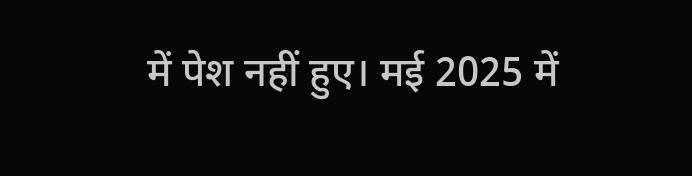में पेश नहीं हुए। मई 2025 में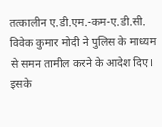तत्कालीन ए.डी.एम.-कम-ए.डी.सी. विवेक कुमार मोदी ने पुलिस के माध्यम से समन तामील करने के आदेश दिए। इसके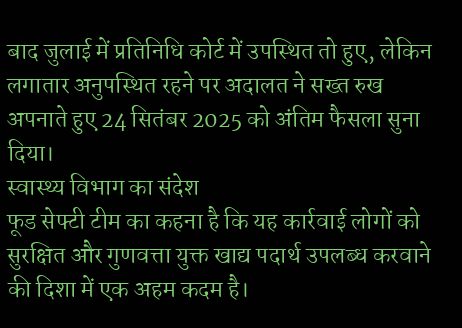बाद जुलाई में प्रतिनिधि कोर्ट में उपस्थित तो हुए, लेकिन लगातार अनुपस्थित रहने पर अदालत ने सख्त रुख अपनाते हुए 24 सितंबर 2025 को अंतिम फैसला सुना दिया।
स्वास्थ्य विभाग का संदेश
फूड सेफ्टी टीम का कहना है कि यह कार्रवाई लोगों को सुरक्षित और गुणवत्ता युक्त खाद्य पदार्थ उपलब्ध करवाने की दिशा में एक अहम कदम है।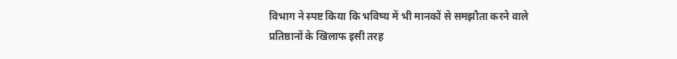विभाग ने स्पष्ट किया कि भविष्य में भी मानकों से समझौता करने वाले प्रतिष्ठानों के खिलाफ इसी तरह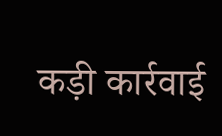कड़ी कार्रवाई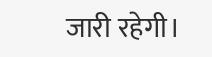जारी रहेगी।